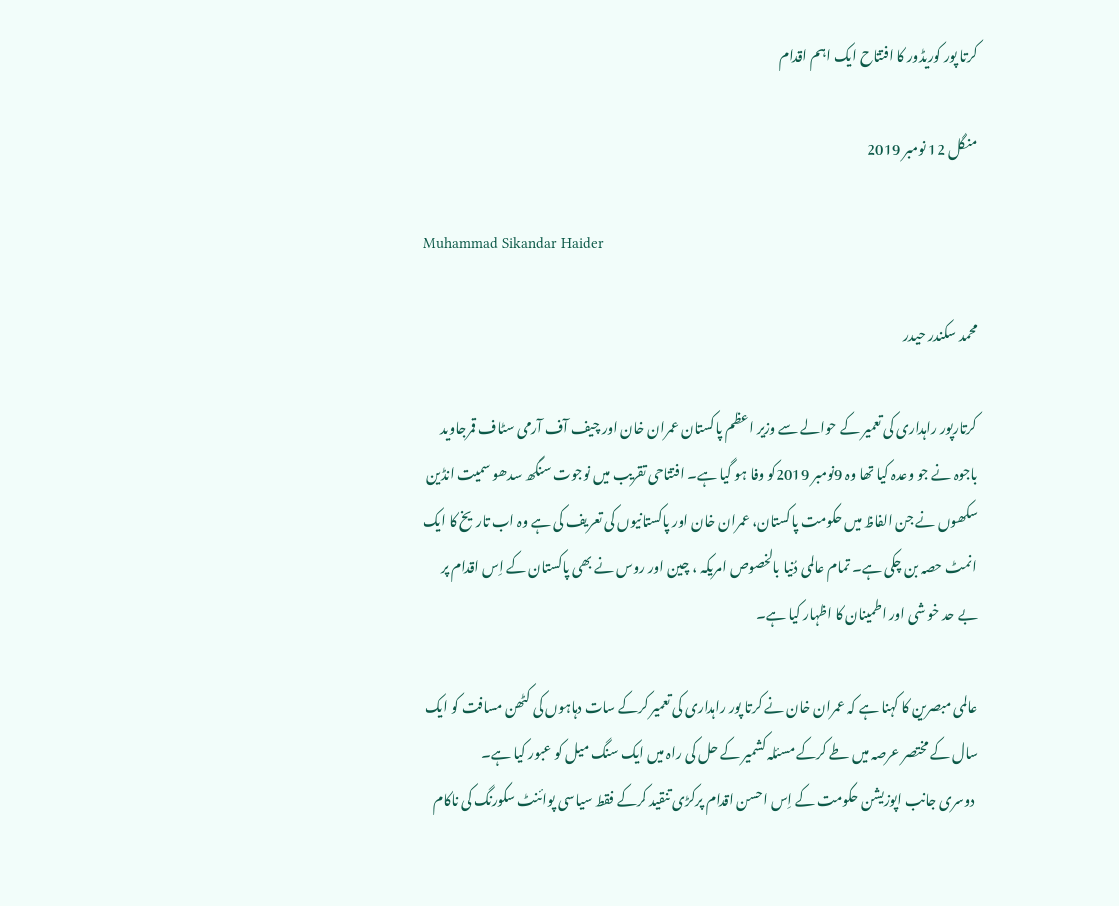کرتا پور کوریڈور کا افتتاح ایک اہم اقدام

منگل 12 نومبر 2019

Muhammad Sikandar Haider

محمد سکندر حیدر

کرتارپور راہداری کی تعمیر کے حوالے سے وزیر اعظم پاکستان عمران خان اور چیف آف آرمی سٹاف قمرجاوید باجوہ نے جو وعدہ کیا تھا وہ 9نومبر 2019کو وفا ہو گیا ہے۔ افتتاحی تقریب میں نوجوت سنگھ سدھو سمیت انڈین سکھوں نے جن الفاظ میں حکومت پاکستان، عمران خان اور پاکستانیوں کی تعریف کی ہے وہ اب تاریخ کا ایک انمٹ حصہ بن چکی ہے۔ تمام عالمی دُنیا بالخصوص امریکہ ، چین اور روس نے بھی پاکستان کے اِس اقدام پر بے حد خو شی اور اطمینان کا اظہار کیا ہے۔

عالمی مبصرین کا کہنا ہے کہ عمران خان نے کرتا پور راہداری کی تعمیر کرکے سات دہاہوں کی کٹھن مسافت کو ایک سال کے مختصر عرصہ میں طے کرکے مسئلہ کشمیر کے حل کی راہ میں ایک سنگ میل کو عبور کیا ہے۔
 دوسری جانب اپوزیشن حکومت کے اِس احسن اقدام پرکڑی تنقید کرکے فقط سیاسی پوائنٹ سکورنگ کی ناکام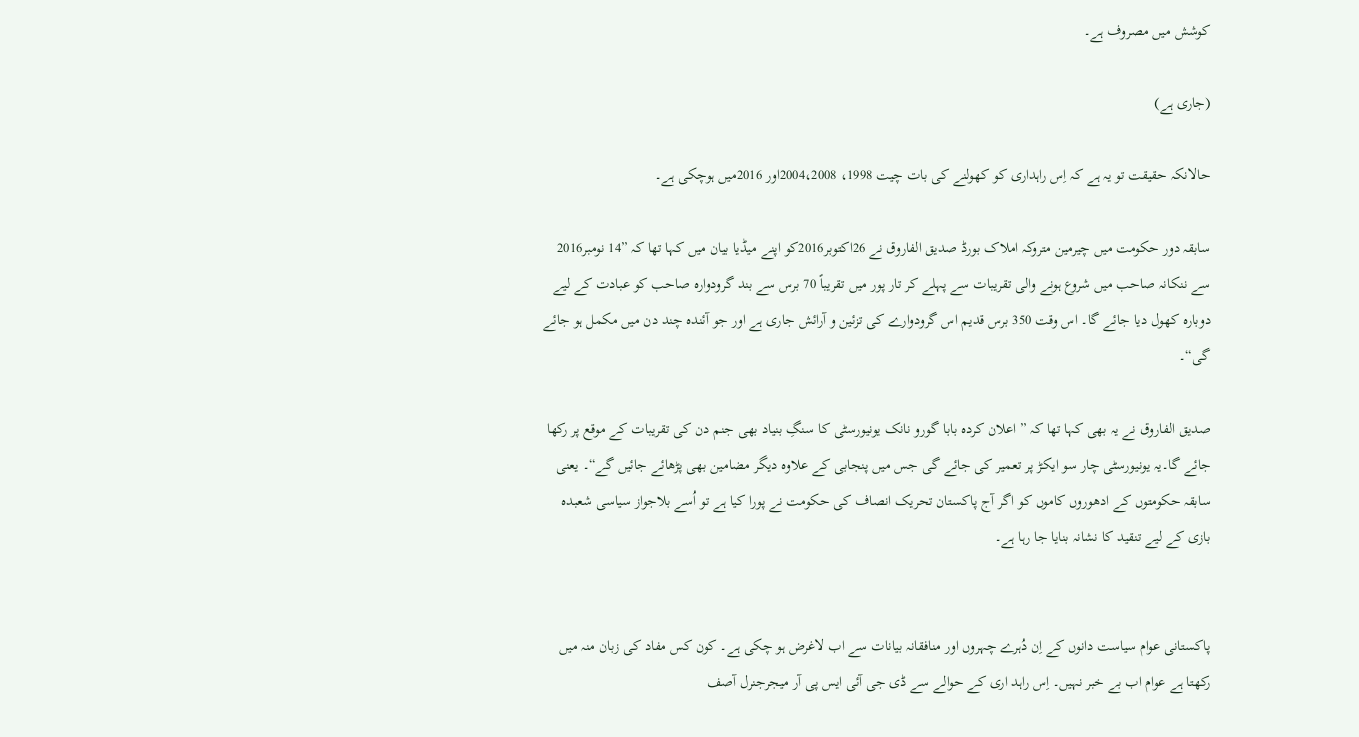کوشش میں مصروف ہے۔

(جاری ہے)

حالانکہ حقیقت تو یہ ہے کہ اِس راہداری کو کھولنے کی بات چیت 1998، 2004،2008اور 2016میں ہوچکی ہے۔

سابقہ دور حکومت میں چیرمین متروکہ املاک بورڈ صدیق الفاروق نے 26اکتوبر2016کو اپنے میڈیا بیان میں کہا تھا کہ ”14 نومبر2016 سے ننکانہ صاحب میں شروع ہونے والی تقریبات سے پہلے کر تار پور میں تقریباً 70 برس سے بند گرودوارہ صاحب کو عبادت کے لیے دوبارہ کھول دیا جائے گا۔ اس وقت 350 برس قدیم اس گرودوارے کی تزئین و آرائش جاری ہے اور جو آئندہ چند دن میں مکمل ہو جائے گی“۔

صدیق الفاروق نے یہ بھی کہا تھا کہ ” اعلان کردہ بابا گورو نانک یونیورسٹی کا سنگِ بنیاد بھی جنم دن کی تقریبات کے موقع پر رکھا جائے گا۔یہ یونیورسٹی چار سو ایکڑ پر تعمیر کی جائے گی جس میں پنجابی کے علاوہ دیگر مضامین بھی پڑھائے جائیں گے“۔ یعنی سابقہ حکومتوں کے ادھوروں کاموں کو اگر آج پاکستان تحریک انصاف کی حکومت نے پورا کیا ہے تو اُسے بلاجواز سیاسی شعبدہ بازی کے لیے تنقید کا نشانہ بنایا جا رہا ہے۔


پاکستانی عوام سیاست دانوں کے اِن دُہرے چہروں اور منافقانہ بیانات سے اب لاغرض ہو چکی ہے۔ کون کس مفاد کی زبان منہ میں رکھتا ہے عوام اب بے خبر نہیں۔ اِس راہد اری کے حوالے سے ڈی جی آئی ایس پی آر میجرجنرل آصف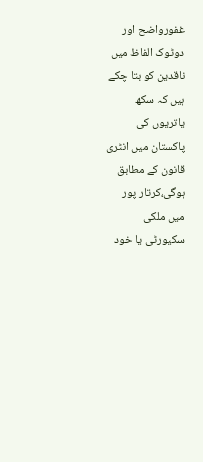غفورواضح اور دوٹوک الفاظ میں ناقدین کو بتا چکے ہیں کہ سکھ یاتریوں کی پاکستان میں انٹری قانون کے مطابق ہوگی،کرتار پور میں ملکی سکیورٹی یا خود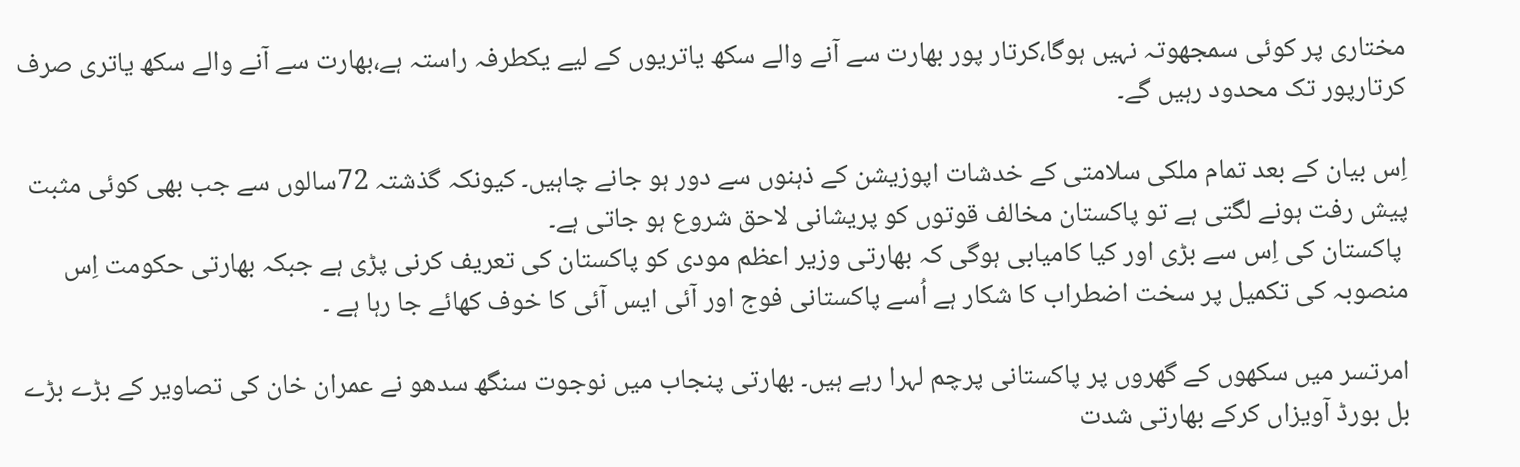مختاری پر کوئی سمجھوتہ نہیں ہوگا،کرتار پور بھارت سے آنے والے سکھ یاتریوں کے لیے یکطرفہ راستہ ہے،بھارت سے آنے والے سکھ یاتری صرف کرتارپور تک محدود رہیں گے۔

اِس بیان کے بعد تمام ملکی سلامتی کے خدشات اپوزیشن کے ذہنوں سے دور ہو جانے چاہیں۔ کیونکہ گذشتہ 72سالوں سے جب بھی کوئی مثبت پیش رفت ہونے لگتی ہے تو پاکستان مخالف قوتوں کو پریشانی لاحق شروع ہو جاتی ہے۔
 پاکستان کی اِس سے بڑی اور کیا کامیابی ہوگی کہ بھارتی وزیر اعظم مودی کو پاکستان کی تعریف کرنی پڑی ہے جبکہ بھارتی حکومت اِس منصوبہ کی تکمیل پر سخت اضطراب کا شکار ہے اُسے پاکستانی فوج اور آئی ایس آئی کا خوف کھائے جا رہا ہے ۔

امرتسر میں سکھوں کے گھروں پر پاکستانی پرچم لہرا رہے ہیں۔ بھارتی پنجاب میں نوجوت سنگھ سدھو نے عمران خان کی تصاویر کے بڑے بڑے بل بورڈ آویزاں کرکے بھارتی شدت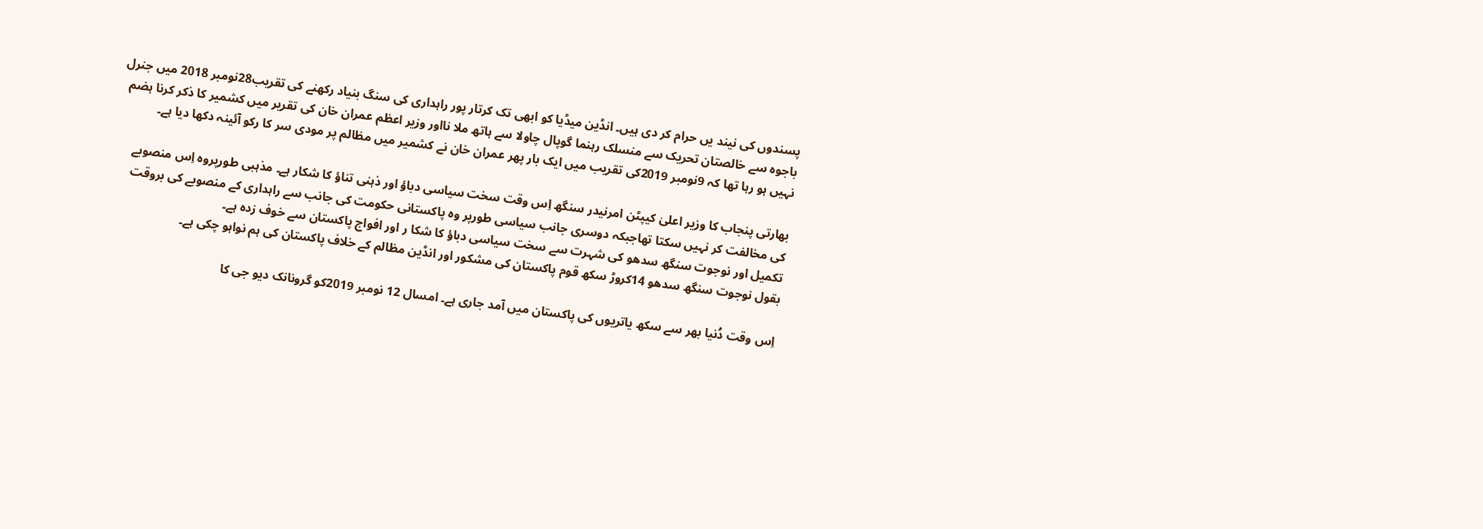پسندوں کی نیند یں حرام کر دی ہیں۔ انڈین میڈیا کو ابھی تک کرتار پور راہداری کی سنگ بنیاد رکھنے کی تقریب28نومبر 2018 میں جنرل باجوہ سے خالصتان تحریک سے منسلک رہنما گوپال چاولا سے ہاتھ ملا نااور وزیر اعظم عمران خان کی تقریر میں کشمیر کا ذکر کرنا ہضم نہیں ہو رہا تھا کہ 9نومبر 2019کی تقریب میں ایک بار پھر عمران خان نے کشمیر میں مظالم پر مودی سر کا رکو آئینہ دکھا دیا ہے۔

بھارتی پنجاب کا وزیر اعلیٰ کیپٹن امرنیدر سنگھ اِس وقت سخت سیاسی دباؤ اور ذہنی تناؤ کا شکار ہے۔ مذہبی طورپروہ اِس منصوبے کی مخالفت کر نہیں سکتا تھاجبکہ دوسری جانب سیاسی طورپر وہ پاکستانی حکومت کی جانب سے راہداری کے منصوبے کی بروقت تکمیل اور نوجوت سنگھ سدھو کی شہرت سے سخت سیاسی دباؤ کا شکا ر اور افواج پاکستان سے خوف زدہ ہے۔
بقول نوجوت سنگھ سدھو 14کروڑ سکھ قوم پاکستان کی مشکور اور انڈین مظالم کے خلاف پاکستان کی ہم نواہو چکی ہے۔

اِس وقت دُنیا بھر سے سکھ یاتریوں کی پاکستان میں آمد جاری ہے۔ امسال 12 نومبر 2019کو گرونانک دیو جی کا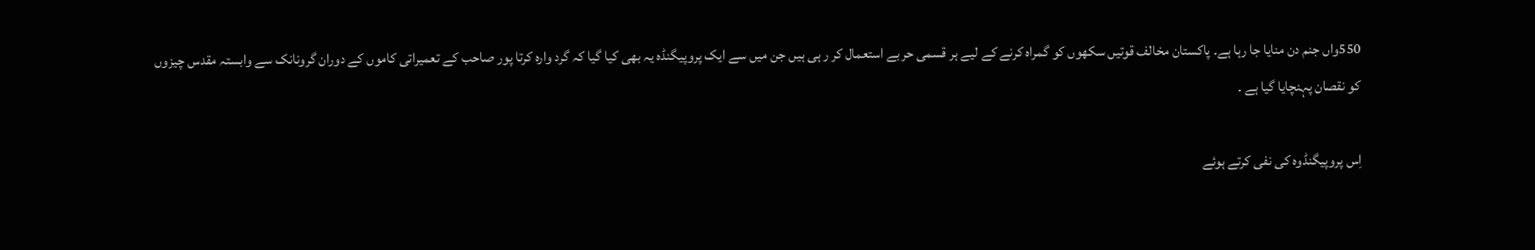550واں جنم دن منایا جا رہا ہے۔ پاکستان مخالف قوتیں سکھوں کو گمراہ کرنے کے لیے ہر قسمی حربے استعمال کر ر ہی ہیں جن میں سے ایک پروپیگنڈہ یہ بھی کیا گیا کہ گرد وارہ کرتا پور صاحب کے تعمیراتی کاموں کے دوران گرونانک سے وابستہ مقدس چیزوں کو نقصان پہنچایا گیا ہے ۔

اِس پروپیگنڈوہ کی نفی کرتے ہوئے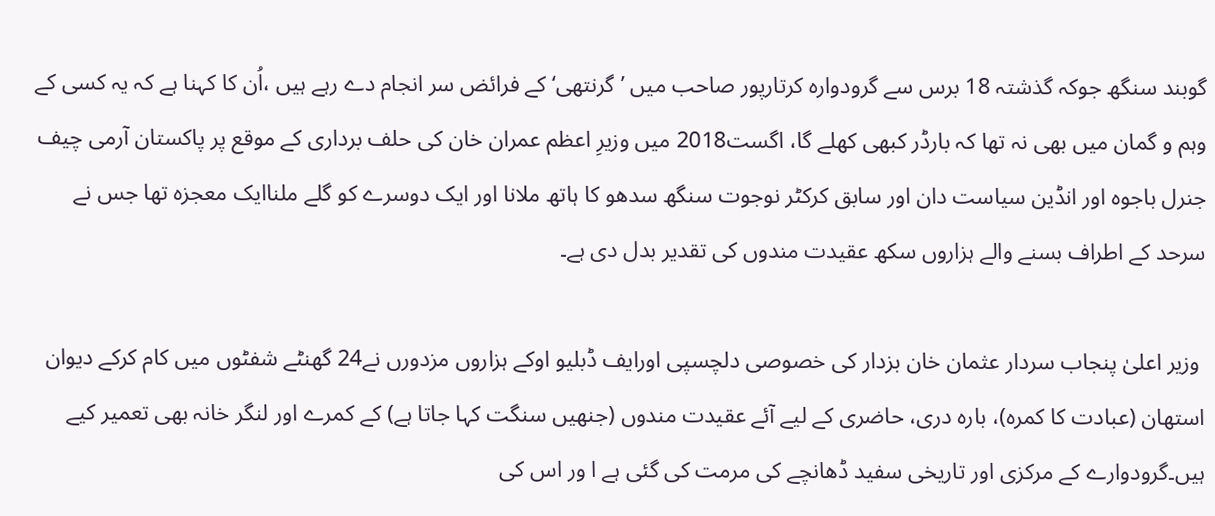گوبند سنگھ جوکہ گذشتہ 18 برس سے گرودوارہ کرتارپور صاحب میں ’گرنتھی‘ کے فرائض سر انجام دے رہے ہیں ،اُن کا کہنا ہے کہ یہ کسی کے وہم و گمان میں بھی نہ تھا کہ بارڈر کبھی کھلے گا، اگست2018 میں وزیرِ اعظم عمران خان کی حلف برداری کے موقع پر پاکستان آرمی چیف جنرل باجوہ اور انڈین سیاست دان اور سابق کرکٹر نوجوت سنگھ سدھو کا ہاتھ ملانا اور ایک دوسرے کو گلے ملناایک معجزہ تھا جس نے سرحد کے اطراف بسنے والے ہزاروں سکھ عقیدت مندوں کی تقدیر بدل دی ہے۔

 وزیر اعلیٰ پنجاب سردار عثمان خان بزدار کی خصوصی دلچسپی اورایف ڈبلیو اوکے ہزاروں مزدورں نے24 گھنٹے شفٹوں میں کام کرکے دیوان استھان (عبادت کا کمرہ)، بارہ دری، حاضری کے لیے آئے عقیدت مندوں (جنھیں سنگت کہا جاتا ہے) کے کمرے اور لنگر خانہ بھی تعمیر کیے ہیں۔گرودوارے کے مرکزی اور تاریخی سفید ڈھانچے کی مرمت کی گئی ہے ا ور اس کی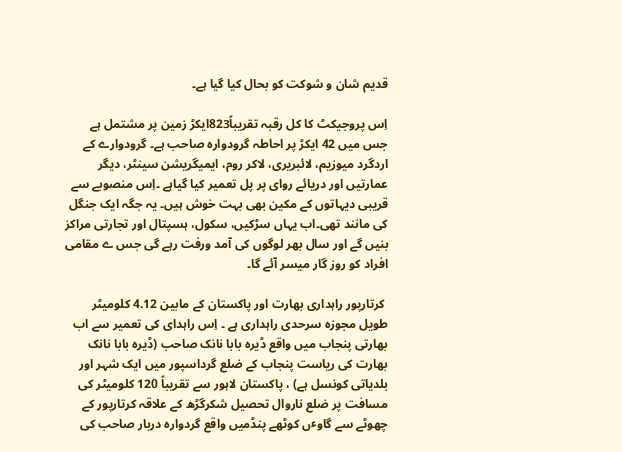قدیم شان و شوکت کو بحال کیا گیا ہے۔

اِس پروجیکٹ کا کل رقبہ تقریباً823ایکڑ زمین پر مشتمل ہے جس میں 42 ایکڑ پر احاطہ گرودوارہ صاحب ہے۔ گرودوارے کے اردگرد میوزیم، لائبریری، لاکر روم، ایمیگریشن سینٹر، دیگر عمارتیں اور دریائے روای پر پل تعمیر کیا گیاہے ۔اِس منصوبے سے قریبی دیہاتوں کے مکین بھی بہت خوش ہیں۔ یہ جگہ ایک جنگل کی مانند تھی۔اب یہاں سڑکیں، سکول، ہسپتال اور تجارتی مراکز بنیں گے اور سال بھر لوگوں کی آمد ورفت رہے گی جس ے مقامی افراد کو روز گار میسر آئے گا۔

 کرتارپور راہداری بھارت اور پاکستان کے مابین 4.12 کلومیٹر طویل مجوزہ سرحدی راہداری ہے ۔ اِس راہدای کی تعمیر سے اب بھارتی پنجاب میں واقع ڈیرہ بابا نانک صاحب (ڈیرہ بابا نانک بھارت کی ریاست پنجاب کے ضلع گرداسپور میں ایک شہر اور بلدیاتی کونسل ہے) ، پاکستان لاہور سے تقریباً 120 کلومیٹر کی مسافت پر ضلع ناروال تحصیل شکرگڑھ کے علاقہ کرتارپور کے چھوٹے سے گاوٴں کوٹھے پنڈمیں واقع گردوارہ دربار صاحب کی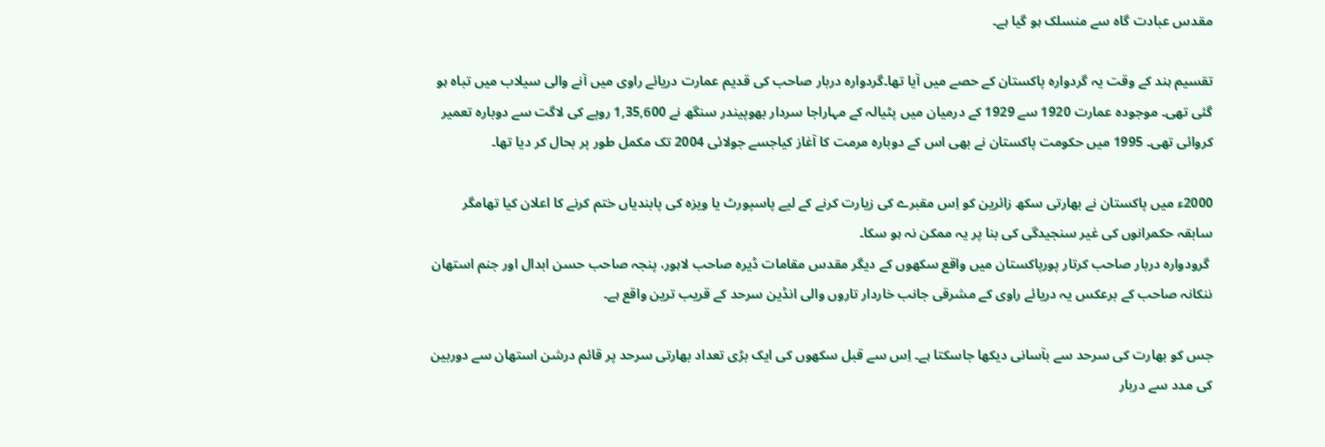مقدس عبادت گاہ سے منسلک ہو گیا ہے۔

تقسیم ہند کے وقت یہ گردوارہ پاکستان کے حصے میں آیا تھا۔گردوارہ دربار صاحب کی قدیم عمارت دریائے راوی میں آنے والی سیلاب میں تباہ ہو گئی تھی۔ موجودہ عمارت 1920 سے 1929 کے درمیان میں پٹیالہ کے مہاراجا سردار بھوپیندر سنگھ نے 1,35,600 روپے کی لاگت سے دوبارہ تعمیر کروائی تھی۔ 1995 میں حکومت پاکستان نے بھی اس کے دوبارہ مرمت کا آغاز کیاجسے جولائی 2004 تک مکمل طور پر بحال کر دیا تھا۔

2000ء میں پاکستان نے بھارتی سکھ زائرین کو اِس مقبرے کی زیارت کرنے کے لیے پاسپورٹ یا ویزہ کی پابندیاں ختم کرنے کا اعلان کیا تھامگر سابقہ حکمرانوں کی غیر سنجیدگی کی بنا پر یہ ممکن نہ ہو سکا۔
 گرودوارہ دربار صاحب کرتار پورپاکستان میں واقع سکھوں کے دیگر مقدس مقامات ڈیرہ صاحب لاہور، پنجہ صاحب حسن ابدال اور جنم استھان ننکانہ صاحب کے برعکس یہ دریائے راوی کے مشرقی جانب خاردار تاروں والی انڈین سرحد کے قریب ترین واقع ہے۔

جس کو بھارت کی سرحد سے بآسانی دیکھا جاسکتا ہے۔ اِس سے قبل سکھوں کی ایک بڑی تعداد بھارتی سرحد پر قائم درشن استھان سے دوربین کی مدد سے دربار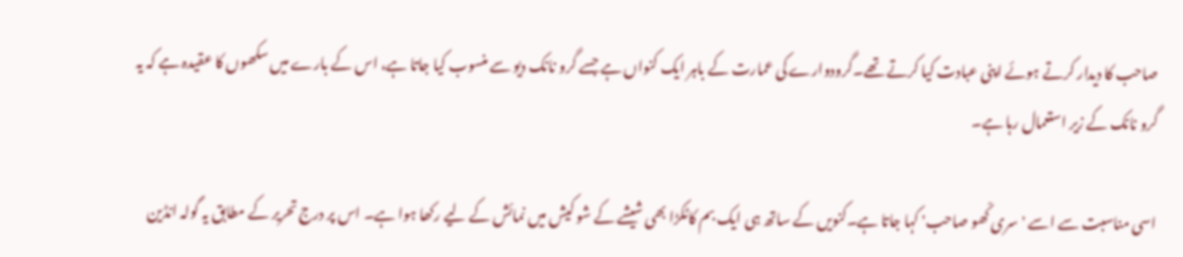صاحب کا دیدار کرتے ہوئے اپنی عبادت کیا کرتے تھے۔گرودوارے کی عمارت کے باہر ایک کنواں ہے جسے گرو نانک دیو سے منسوب کیا جاتا ہے، اس کے بارے میں سکھوں کا عقیدہ ہے کہ یہ گرو نانک کے زیر استعمال رہا ہے۔

اسی مناسبت سے اسے 'سری کْھو صاحب' کہا جاتا ہے۔کنویں کے ساتھ ہی ایک بم کاٹکڑا بھی شیشے کے شو کیش میں نمائش کے لیے رکھا ہوا ہے۔ اس پر درج تحریر کے مطابق یہ گولہ انڈین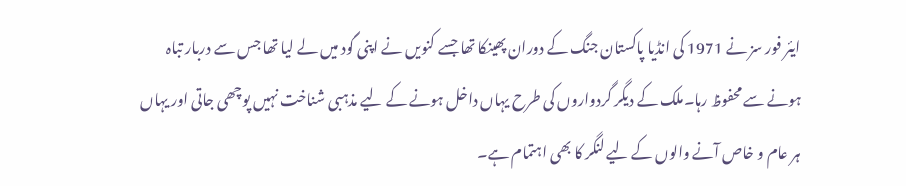ایئر فور سز نے 1971 کی انڈیا پاکستان جنگ کے دوران پھینکا تھا جسے کنویں نے اپنی گود میں لے لیا تھا جس سے دربار تباہ ہونے سے محفوظ رہا۔ملک کے دیگر گردواروں کی طرح یہاں داخل ہونے کے لیے مذہبی شناخت نہیں پوچھی جاتی اور یہاں ہر عام و خاص آنے والوں کے لیے لنگر کا بھی اہتمام ہے۔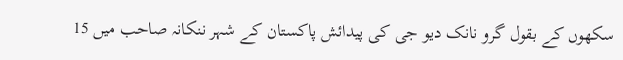سکھوں کے بقول گرو نانک دیو جی کی پیدائش پاکستان کے شہر ننکانہ صاحب میں 15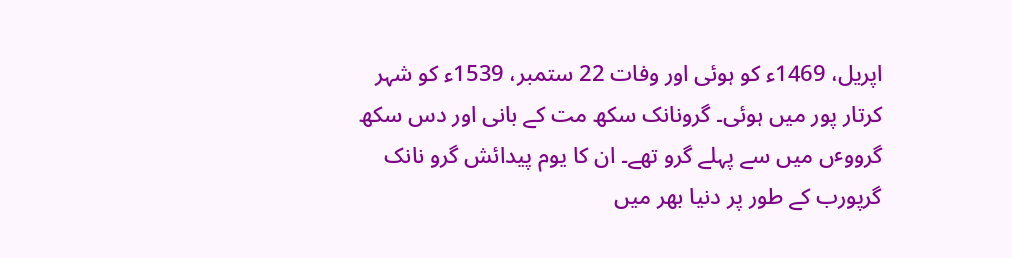اپریل، 1469ء کو ہوئی اور وفات 22 ستمبر، 1539ء کو شہر کرتار پور میں ہوئی۔ گرونانک سکھ مت کے بانی اور دس سکھ گرووٴں میں سے پہلے گرو تھے۔ ان کا یوم پیدائش گرو نانک گرپورب کے طور پر دنیا بھر میں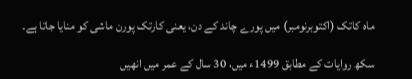ماہ کاتک (اکتوبرنومبر) میں پورے چاند کے دن، یعنی کارتک پورن ماشی کو منایا جاتا ہے۔

سکھ روایات کے مطابق 1499ء میں، 30 سال کے عمر میں انھیں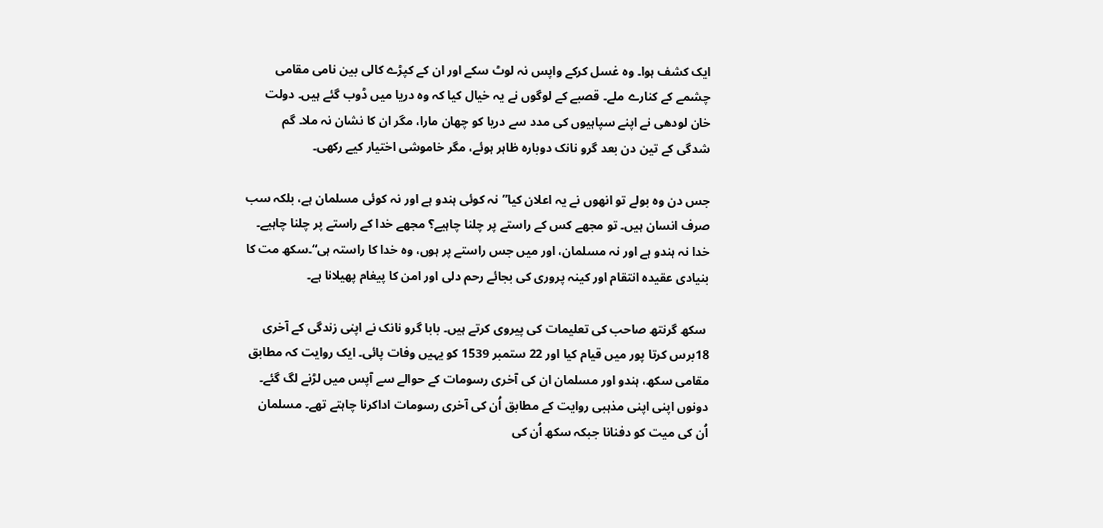ایک کشف ہوا۔ وہ غسل کرکے واپس نہ لوٹ سکے اور ان کے کپڑے کالی بین نامی مقامی چشمے کے کنارے ملے۔ قصبے کے لوگوں نے یہ خیال کیا کہ وہ دریا میں ڈوب گئے ہیں۔ دولت خان لودھی نے اپنے سپاہیوں کی مدد سے دریا کو چھان مارا، مگر ان کا نشان نہ ملا۔ گم شدگی کے تین دن بعد گرو نانک دوبارہ ظاہر ہوئے، مگر خاموشی اختیار کیے رکھی۔

جس دن وہ بولے تو انھوں نے یہ اعلان کیا”نہ کوئی ہندو ہے اور نہ کوئی مسلمان ہے، بلکہ سب صرف انسان ہیں۔ تو مجھے کس کے راستے پر چلنا چاہیے؟ مجھے خدا کے راستے پر چلنا چاہیے۔ خدا نہ ہندو ہے اور نہ مسلمان، اور میں جس راستے پر ہوں، وہ خدا کا راستہ ہی“۔سکھ مت کا بنیادی عقیدہ انتقام اور کینہ پروری کی بجائے رحم دلی اور امن کا پیغام پھیلانا ہے۔

 سکھ گرنتھ صاحب کی تعلیمات کی پیروی کرتے ہیں۔ بابا گرو نانک نے اپنی زندگی کے آخری 18برس کرتا پور میں قیام کیا اور 22 ستمبر 1539 کو یہیں وفات پائی۔ ایک روایت کہ مطابق مقامی سکھ، ہندو اور مسلمان ان کی آخری رسومات کے حوالے سے آپس میں لڑنے لگ گئے۔ دونوں اپنی اپنی مذہبی روایت کے مطابق اُن کی آخری رسومات اداکرنا چاہتے تھے۔ مسلمان اُن کی میت کو دفنانا جبکہ سکھ اُن کی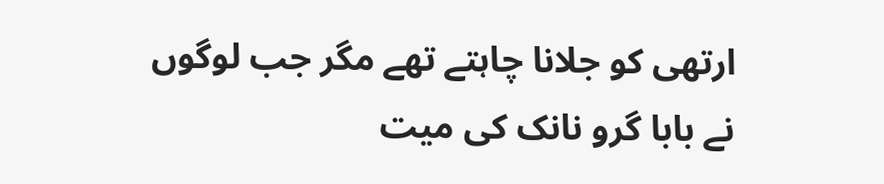ارتھی کو جلانا چاہتے تھے مگر جب لوگوں نے بابا گرو نانک کی میت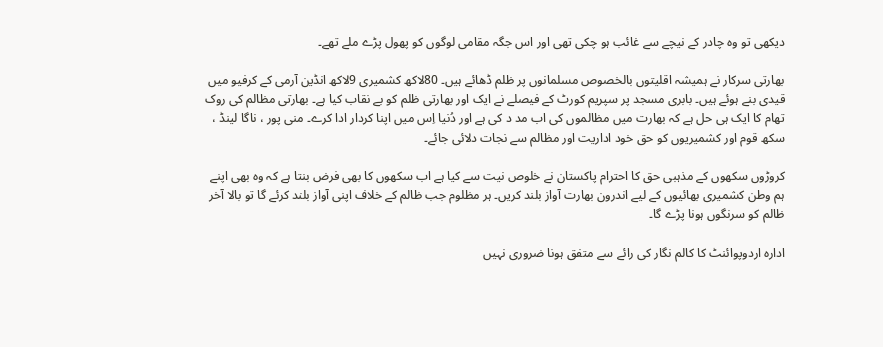دیکھی تو وہ چادر کے نیچے سے غائب ہو چکی تھی اور اس جگہ مقامی لوگوں کو پھول پڑے ملے تھے۔

بھارتی سرکار نے ہمیشہ اقلیتوں بالخصوص مسلمانوں پر ظلم ڈھائے ہیں۔ 80لاکھ کشمیری 9لاکھ انڈین آرمی کے کرفیو میں قیدی بنے ہوئے ہیں۔ بابری مسجد پر سپریم کورٹ کے فیصلے نے ایک اور بھارتی ظلم کو بے نقاب کیا ہے۔ بھارتی مظالم کی روک تھام کا ایک ہی حل ہے کہ بھارت میں مظالموں کی اب مد د کی ہے اور دُنیا اِس میں اپنا کردار ادا کرے۔ منی پور ، ناگا لینڈ ، سکھ قوم اور کشمیریوں کو حق خود اداریت اور مظالم سے نجات دلائی جائے۔

کروڑوں سکھوں کے مذہبی حق کا احترام پاکستان نے خلوص نیت سے کیا ہے اب سکھوں کا بھی فرض بنتا ہے کہ وہ بھی اپنے ہم وطن کشمیری بھائیوں کے لیے اندرون بھارت آواز بلند کریں۔ ہر مظلوم جب ظالم کے خلاف اپنی آواز بلند کرئے گا تو بالا آخر ظالم کو سرنگوں ہونا پڑے گا۔

ادارہ اردوپوائنٹ کا کالم نگار کی رائے سے متفق ہونا ضروری نہیں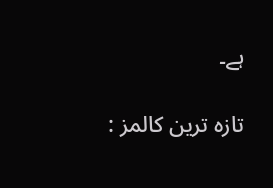ہے۔

تازہ ترین کالمز :